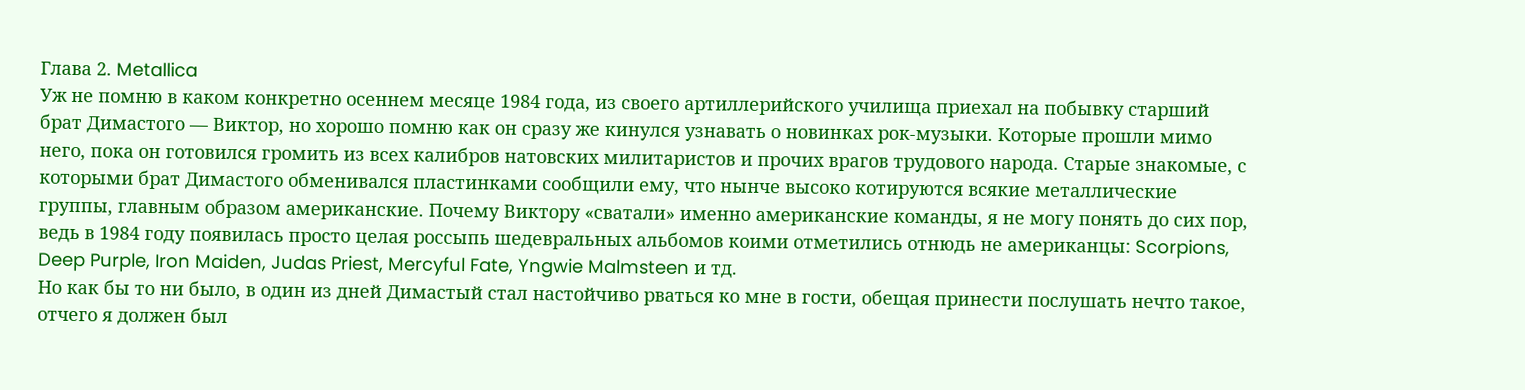Глава 2. Metallica
Уж не помню в каком конкретно осеннем месяце 1984 года, из своего артиллерийского училища приехал на побывку старший брат Димастого — Виктор, но хорошо помню как он сразу же кинулся узнавать о новинках рок-музыки. Которые прошли мимо него, пока он готовился громить из всех калибров натовских милитаристов и прочих врагов трудового народа. Старые знакомые, с которыми брат Димастого обменивался пластинками сообщили ему, что нынче высоко котируются всякие металлические группы, главным образом американские. Почему Виктору «сватали» именно американские команды, я не могу понять до сих пор, ведь в 1984 году появилась просто целая россыпь шедевральных альбомов коими отметились отнюдь не американцы: Scorpions, Deep Purple, Iron Maiden, Judas Priest, Mercyful Fate, Yngwie Malmsteen и тд.
Но как бы то ни было, в один из дней Димастый стал настойчиво рваться ко мне в гости, обещая принести послушать нечто такое, отчего я должен был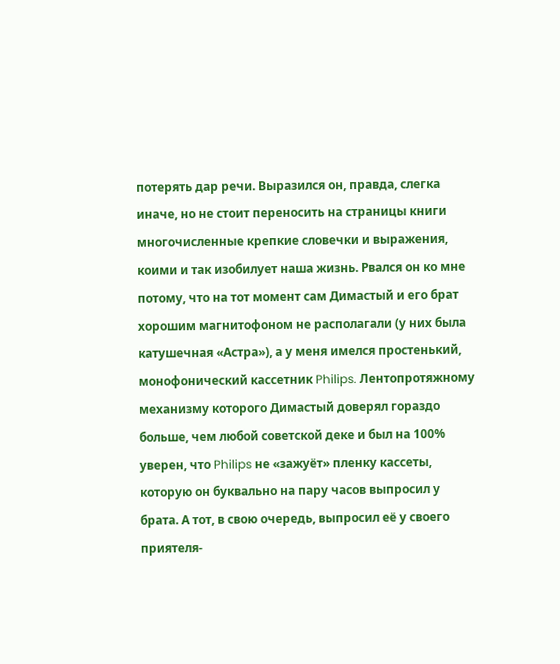потерять дар речи. Выразился он, правда, слегка иначе, но не стоит переносить на страницы книги многочисленные крепкие словечки и выражения, коими и так изобилует наша жизнь. Рвался он ко мне потому, что на тот момент сам Димастый и его брат хорошим магнитофоном не располагали (у них была катушечная «Астра»), а у меня имелся простенький, монофонический кассетник Philips. Лентопротяжному механизму которого Димастый доверял гораздо больше, чем любой советской деке и был на 100% уверен, что Philips не «зажуёт» пленку кассеты, которую он буквально на пару часов выпросил у брата. А тот, в свою очередь, выпросил её у своего приятеля-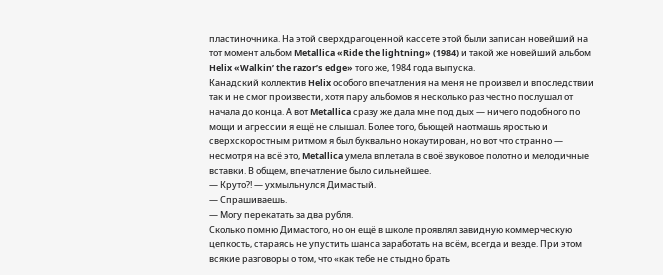пластиночника. На этой сверхдрагоценной кассете этой были записан новейший на тот момент альбом Metallica «Ride the lightning» (1984) и такой же новейший альбом Helix «Walkin’ the razor’s edge» того же, 1984 года выпуска.
Канадский коллектив Helix особого впечатления на меня не произвел и впоследствии так и не смог произвести, хотя пару альбомов я несколько раз честно послушал от начала до конца. А вот Metallica сразу же дала мне под дых — ничего подобного по мощи и агрессии я ещё не слышал. Более того, бьющей наотмашь яростью и сверхскоростным ритмом я был буквально нокаутирован, но вот что странно — несмотря на всё это, Metallica умела вплетала в своё звуковое полотно и мелодичные вставки. В общем, впечатление было сильнейшее.
— Круто?! — ухмыльнулся Димастый.
— Спрашиваешь.
— Могу перекатать за два рубля.
Сколько помню Димастого, но он ещё в школе проявлял завидную коммерческую цепкость, стараясь не упустить шанса заработать на всём, всегда и везде. При этом всякие разговоры о том, что «как тебе не стыдно брать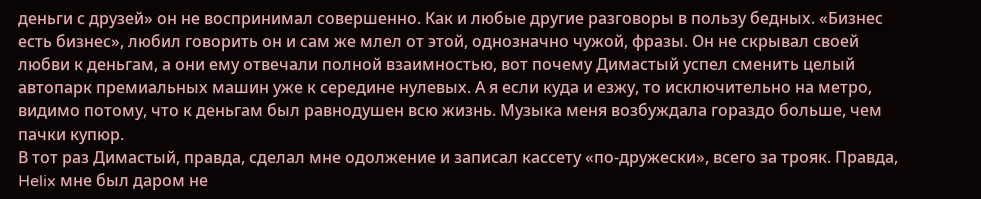деньги с друзей» он не воспринимал совершенно. Как и любые другие разговоры в пользу бедных. «Бизнес есть бизнес», любил говорить он и сам же млел от этой, однозначно чужой, фразы. Он не скрывал своей любви к деньгам, а они ему отвечали полной взаимностью, вот почему Димастый успел сменить целый автопарк премиальных машин уже к середине нулевых. А я если куда и езжу, то исключительно на метро, видимо потому, что к деньгам был равнодушен всю жизнь. Музыка меня возбуждала гораздо больше, чем пачки купюр.
В тот раз Димастый, правда, сделал мне одолжение и записал кассету «по-дружески», всего за трояк. Правда, Helix мне был даром не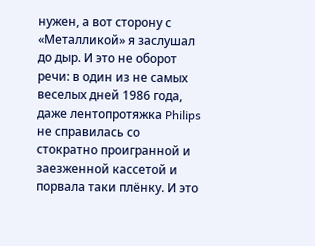нужен, а вот сторону с «Металликой» я заслушал до дыр. И это не оборот речи: в один из не самых веселых дней 1986 года, даже лентопротяжка Philips не справилась со стократно проигранной и заезженной кассетой и порвала таки плёнку. И это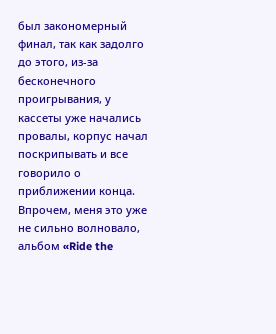был закономерный финал, так как задолго до этого, из-за бесконечного проигрывания, у кассеты уже начались провалы, корпус начал поскрипывать и все говорило о приближении конца.
Впрочем, меня это уже не сильно волновало, альбом «Ride the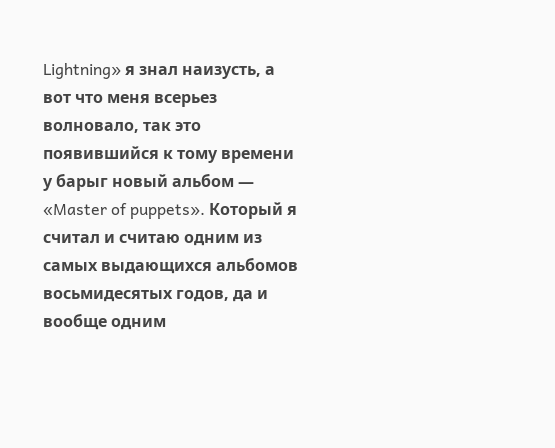Lightning» я знал наизусть, а вот что меня всерьез волновало, так это появившийся к тому времени у барыг новый альбом — «Master of puppets». Который я считал и считаю одним из самых выдающихся альбомов восьмидесятых годов, да и вообще одним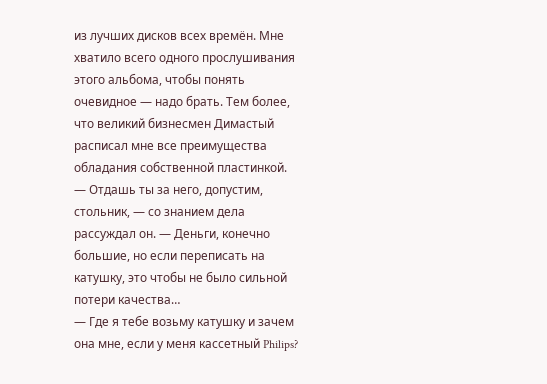из лучших дисков всех времён. Мне хватило всего одного прослушивания этого альбома, чтобы понять очевидное — надо брать. Тем более, что великий бизнесмен Димастый расписал мне все преимущества обладания собственной пластинкой.
— Отдашь ты за него, допустим, стольник, — со знанием дела рассуждал он. — Деньги, конечно большие, но если переписать на катушку, это чтобы не было сильной потери качества…
— Где я тебе возьму катушку и зачем она мне, если у меня кассетный Philips?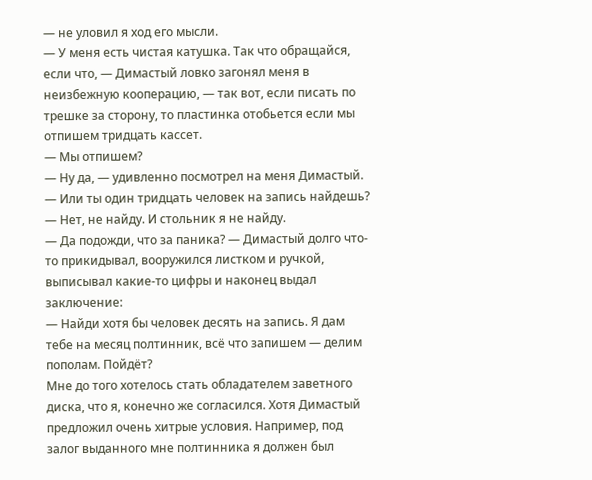— не уловил я ход его мысли.
— У меня есть чистая катушка. Так что обращайся, если что, — Димастый ловко загонял меня в неизбежную кооперацию, — так вот, если писать по трешке за сторону, то пластинка отобьется если мы отпишем тридцать кассет.
— Мы отпишем?
— Ну да, — удивленно посмотрел на меня Димастый. — Или ты один тридцать человек на запись найдешь?
— Нет, не найду. И стольник я не найду.
— Да подожди, что за паника? — Димастый долго что-то прикидывал, вооружился листком и ручкой, выписывал какие-то цифры и наконец выдал заключение:
— Найди хотя бы человек десять на запись. Я дам тебе на месяц полтинник, всё что запишем — делим пополам. Пойдёт?
Мне до того хотелось стать обладателем заветного диска, что я, конечно же согласился. Хотя Димастый предложил очень хитрые условия. Например, под залог выданного мне полтинника я должен был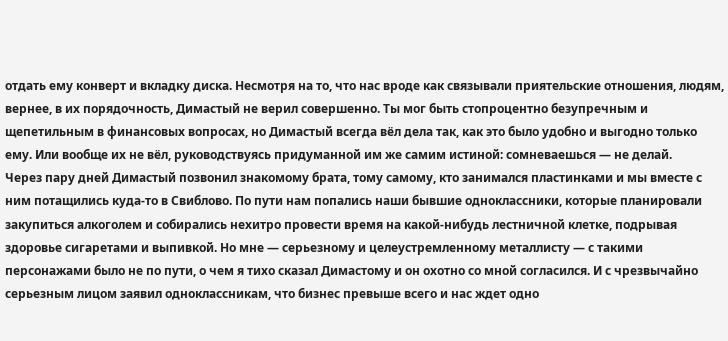отдать ему конверт и вкладку диска. Несмотря на то, что нас вроде как связывали приятельские отношения, людям, вернее, в их порядочность, Димастый не верил совершенно. Ты мог быть стопроцентно безупречным и щепетильным в финансовых вопросах, но Димастый всегда вёл дела так, как это было удобно и выгодно только ему. Или вообще их не вёл, руководствуясь придуманной им же самим истиной: сомневаешься — не делай.
Через пару дней Димастый позвонил знакомому брата, тому самому, кто занимался пластинками и мы вместе с ним потащились куда-то в Свиблово. По пути нам попались наши бывшие одноклассники, которые планировали закупиться алкоголем и собирались нехитро провести время на какой-нибудь лестничной клетке, подрывая здоровье сигаретами и выпивкой. Но мне — серьезному и целеустремленному металлисту — с такими персонажами было не по пути, о чем я тихо сказал Димастому и он охотно со мной согласился. И с чрезвычайно серьезным лицом заявил одноклассникам, что бизнес превыше всего и нас ждет одно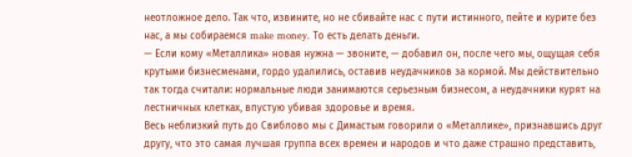неотложное дело. Так что, извините, но не сбивайте нас с пути истинного, пейте и курите без нас, а мы собираемся make money. То есть делать деньги.
— Если кому «Металлика» новая нужна — звоните, — добавил он, после чего мы, ощущая себя крутыми бизнесменами, гордо удалились, оставив неудачников за кормой. Мы действительно так тогда считали: нормальные люди занимаются серьезным бизнесом, а неудачники курят на лестничных клетках, впустую убивая здоровье и время.
Весь неблизкий путь до Свиблово мы с Димастым говорили о «Металлике», признавшись друг другу, что это самая лучшая группа всех времен и народов и что даже страшно представить,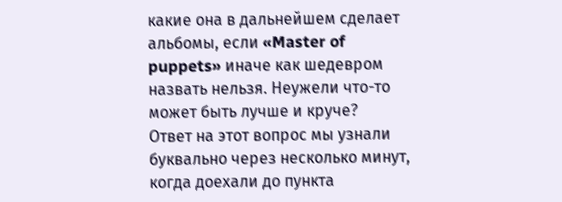какие она в дальнейшем сделает альбомы, если «Master of puppets» иначе как шедевром назвать нельзя. Неужели что-то может быть лучше и круче?
Ответ на этот вопрос мы узнали буквально через несколько минут, когда доехали до пункта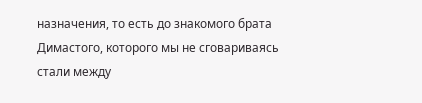назначения, то есть до знакомого брата Димастого, которого мы не сговариваясь стали между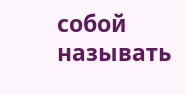собой называть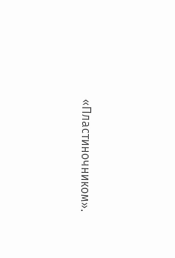«Пластиночником».